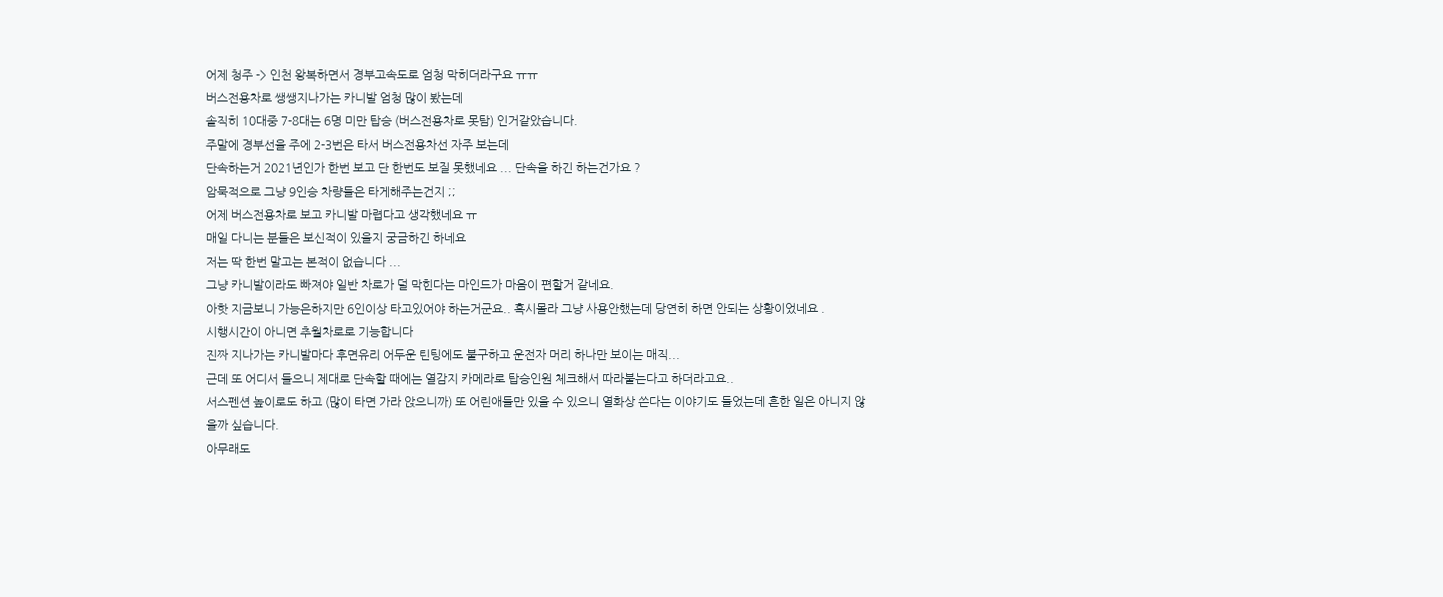어제 청주 -> 인천 왕복하면서 경부고속도로 엄청 막히더라구요 ㅠㅠ
버스전용차로 쌩쌩지나가는 카니발 엄청 많이 봤는데
솔직히 10대중 7-8대는 6명 미만 탑승 (버스전용차로 못탐) 인거같았습니다.
주말에 경부선을 주에 2-3번은 타서 버스전용차선 자주 보는데
단속하는거 2021년인가 한번 보고 단 한번도 보질 못했네요 ... 단속을 하긴 하는건가요 ?
암묵적으로 그냥 9인승 차량들은 타게해주는건지 ;;
어제 버스전용차로 보고 카니발 마렵다고 생각했네요 ㅠ
매일 다니는 분들은 보신적이 있을지 궁금하긴 하네요
저는 딱 한번 말고는 본적이 없습니다 ...
그냥 카니발이라도 빠져야 일반 차로가 덜 막힌다는 마인드가 마음이 편할거 같네요.
아핫 지금보니 가능은하지만 6인이상 타고있어야 하는거군요.. 혹시몰라 그냥 사용안했는데 당연히 하면 안되는 상황이었네요 .
시행시간이 아니면 추월차로로 기능합니다
진짜 지나가는 카니발마다 후면유리 어두운 틴팅에도 불구하고 운전자 머리 하나만 보이는 매직...
근데 또 어디서 들으니 제대로 단속할 때에는 열감지 카메라로 탑승인원 체크해서 따라붙는다고 하더라고요..
서스펜션 높이로도 하고 (많이 타면 가라 앉으니까) 또 어린애들만 있을 수 있으니 열화상 쓴다는 이야기도 들었는데 흔한 일은 아니지 않을까 싶습니다.
아무래도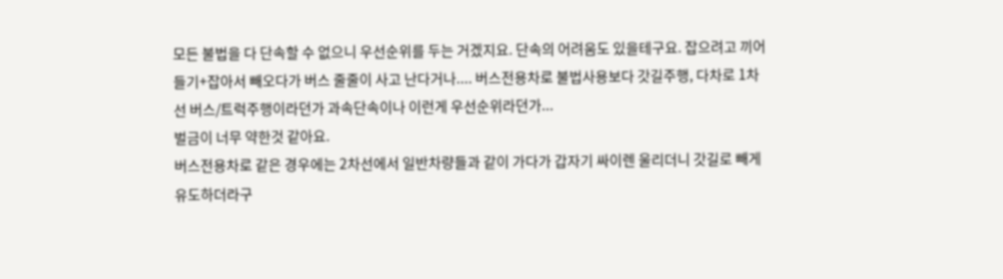모든 불법을 다 단속할 수 없으니 우선순위를 두는 거겠지요. 단속의 어려움도 있을테구요. 잡으려고 끼어들기+잡아서 빼오다가 버스 줄줄이 사고 난다거나.... 버스전용차로 불법사용보다 갓길주행, 다차로 1차선 버스/트럭주행이라던가 과속단속이나 이런게 우선순위라던가...
벌금이 너무 약한것 같아요.
버스전용차로 같은 경우에는 2차선에서 일반차량들과 같이 가다가 갑자기 싸이렌 울리더니 갓길로 빼게 유도하더라구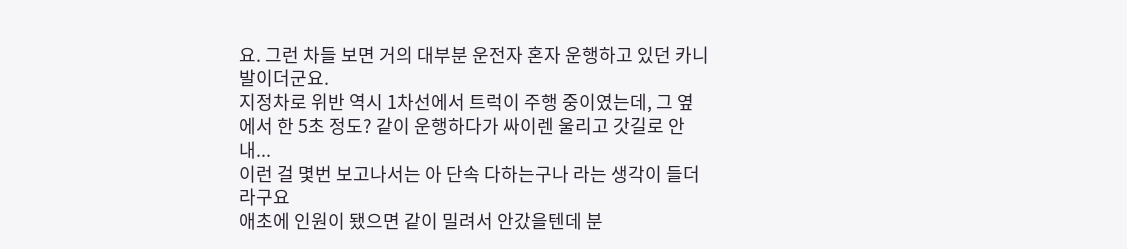요. 그런 차들 보면 거의 대부분 운전자 혼자 운행하고 있던 카니발이더군요.
지정차로 위반 역시 1차선에서 트럭이 주행 중이였는데, 그 옆에서 한 5초 정도? 같이 운행하다가 싸이렌 울리고 갓길로 안내...
이런 걸 몇번 보고나서는 아 단속 다하는구나 라는 생각이 들더라구요
애초에 인원이 됐으면 같이 밀려서 안갔을텐데 분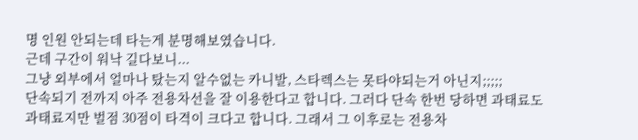명 인원 안되는데 타는게 분명해보였습니다.
근데 구간이 워낙 길다보니...
그냥 외부에서 얼마나 탔는지 알수없는 카니발, 스타렉스는 못타야되는거 아닌지;;;;;
단속되기 전까지 아주 전용차선을 잘 이용한다고 합니다. 그러다 단속 한번 당하면 과태료도 과태료지만 벌점 30점이 타격이 크다고 합니다. 그래서 그 이후로는 전용차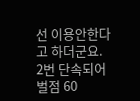선 이용안한다고 하더군요.
2번 단속되어 벌점 60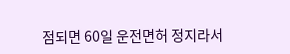점되면 60일 운전면허 정지라서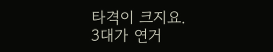타격이 크지요.
3대가 연거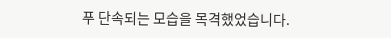푸 단속되는 모습을 목격했었습니다.